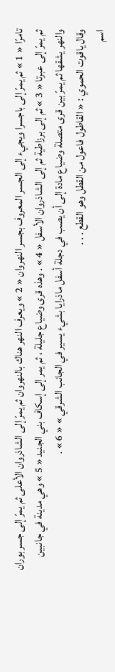تامرّا « 1 » ثم يمرّ إلى باجسرا ويجيء إلى الجسر المعروف بجسر النهروان « 2 » ويعرف النهر هناك بالنهروان ثم يمرّ إلى الشاذروان الأعلى ثم يمرّ إلى جسر بوران ثم يمرّ إلى عبرتا « 3 » ثم إلى برزاطية ثم إلى الشاذروان الأسفل « 4 » . وهذه قرى وضياع جليلة ، ثم يمر إلى إسكاف بني الجنيد « 5 » وهي مدينة في جانبين والنهر يشقها ثم يمرّ بين قرى متصلة وضياع مادة إلى أن يصب في دجلة أسفل ماذرايا بشيء يسير في الجانب الشرقي » « 6 » .
وقال ياقوت الحموي : « القاطول فاعول من القطل وهو القطع . . .
اسم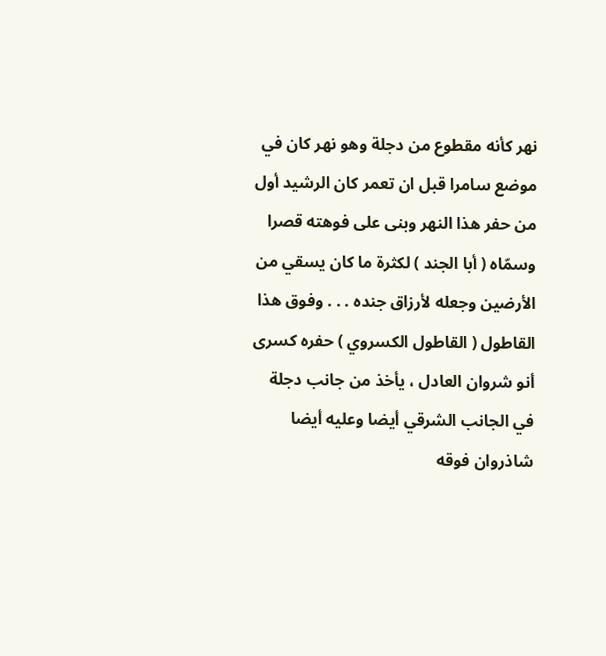نهر كأنه مقطوع من دجلة وهو نهر كان في موضع سامرا قبل ان تعمر كان الرشيد أول من حفر هذا النهر وبنى على فوهته قصرا وسمّاه ( أبا الجند ) لكثرة ما كان يسقي من الأرضين وجعله لأرزاق جنده . . . وفوق هذا القاطول ( القاطول الكسروي ) حفره كسرى أنو شروان العادل ، يأخذ من جانب دجلة في الجانب الشرقي أيضا وعليه أيضا شاذروان فوقه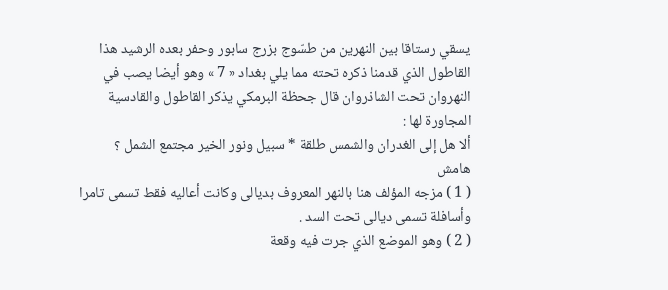يسقي رستاقا بين النهرين من طسّوج بزرج سابور وحفر بعده الرشيد هذا القاطول الذي قدمنا ذكره تحته مما يلي بغداد « 7 » وهو أيضا يصب في النهروان تحت الشاذروان قال جحظة البرمكي يذكر القاطول والقادسية المجاورة لها :
ألا هل إلى الغدران والشمس طلقة * سبيل ونور الخير مجتمع الشمل ؟
هامش
( 1 ) مزجه المؤلف هنا بالنهر المعروف بديالى وكانت أعاليه فقط تسمى تامرا وأسافلة تسمى ديالى تحت السد .
( 2 ) وهو الموضع الذي جرت فيه وقعة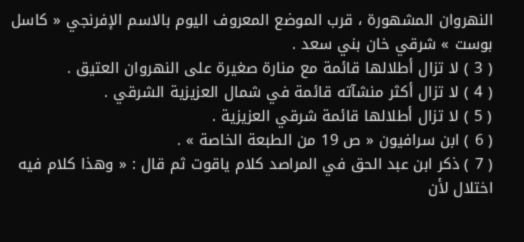النهروان المشهورة ، قرب الموضع المعروف اليوم بالاسم الإفرنجي « كاسل بوست » شرقي خان بني سعد .
( 3 ) لا تزال أطلالها قائمة مع منارة صغيرة على النهروان العتيق .
( 4 ) لا تزال أكثر منشآته قائمة في شمال العزيزية الشرقي .
( 5 ) لا تزال أطلالها قائمة شرقي العزيزية .
( 6 ) ابن سرافيون « ص 19 من الطبعة الخاصة » .
( 7 ) ذكر ابن عبد الحق في المراصد كلام ياقوت ثم قال : « وهذا كلام فيه اختلال لأن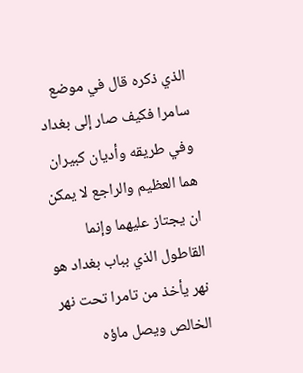الذي ذكره قال في موضع سامرا فكيف صار إلى بغداد وفي طريقه وأديان كبيران هما العظيم والراجع لا يمكن ان يجتاز عليهما وإنما القاطول الذي بباب بغداد هو نهر يأخذ من تامرا تحت نهر الخالص ويصل ماؤه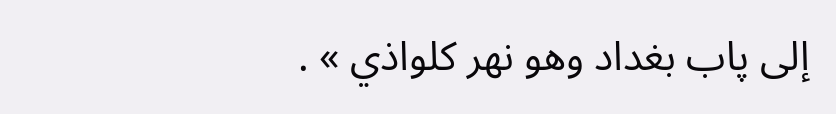إلى پاب بغداد وهو نهر كلواذي » .